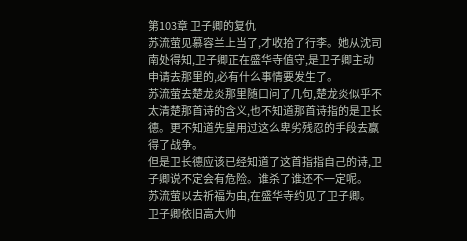第103章 卫子卿的复仇
苏流萤见慕容兰上当了,才收拾了行李。她从沈司南处得知,卫子卿正在盛华寺值守,是卫子卿主动申请去那里的,必有什么事情要发生了。
苏流萤去楚龙炎那里随口问了几句,楚龙炎似乎不太清楚那首诗的含义,也不知道那首诗指的是卫长德。更不知道先皇用过这么卑劣残忍的手段去赢得了战争。
但是卫长德应该已经知道了这首指指自己的诗,卫子卿说不定会有危险。谁杀了谁还不一定呢。
苏流萤以去祈福为由,在盛华寺约见了卫子卿。
卫子卿依旧高大帅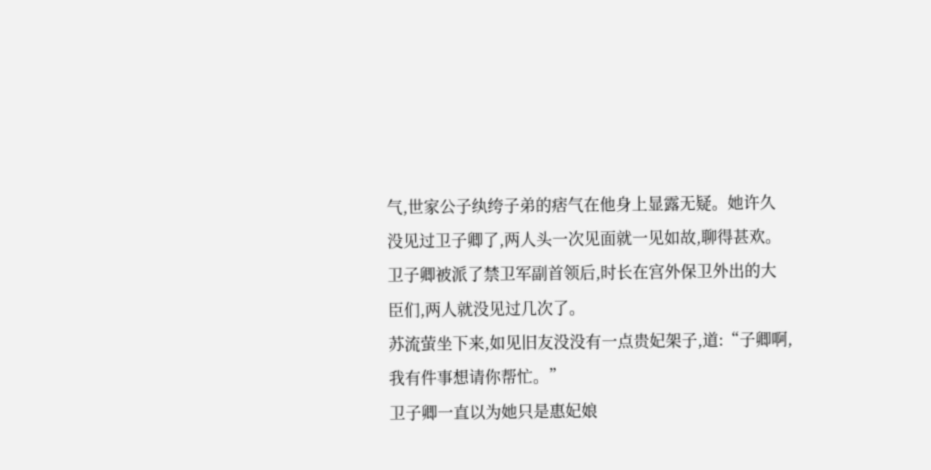气,世家公子纨绔子弟的痞气在他身上显露无疑。她许久没见过卫子卿了,两人头一次见面就一见如故,聊得甚欢。
卫子卿被派了禁卫军副首领后,时长在宫外保卫外出的大臣们,两人就没见过几次了。
苏流萤坐下来,如见旧友没没有一点贵妃架子,道:“子卿啊,我有件事想请你帮忙。”
卫子卿一直以为她只是惠妃娘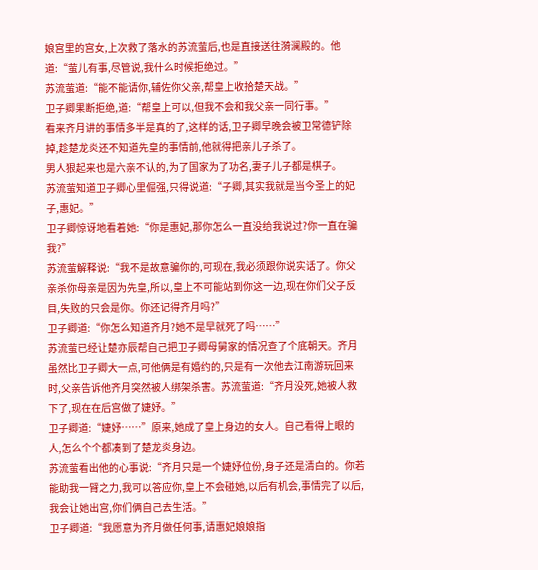娘宫里的宫女,上次救了落水的苏流萤后,也是直接送往漪澜殿的。他道:“萤儿有事,尽管说,我什么时候拒绝过。”
苏流萤道:“能不能请你,辅佐你父亲,帮皇上收拾楚天战。”
卫子卿果断拒绝,道:“帮皇上可以,但我不会和我父亲一同行事。”
看来齐月讲的事情多半是真的了,这样的话,卫子卿早晚会被卫常德铲除掉,趁楚龙炎还不知道先皇的事情前,他就得把亲儿子杀了。
男人狠起来也是六亲不认的,为了国家为了功名,妻子儿子都是棋子。
苏流萤知道卫子卿心里倔强,只得说道:“子卿,其实我就是当今圣上的妃子,惠妃。”
卫子卿惊讶地看着她:“你是惠妃,那你怎么一直没给我说过?你一直在骗我?”
苏流萤解释说:“我不是故意骗你的,可现在,我必须跟你说实话了。你父亲杀你母亲是因为先皇,所以,皇上不可能站到你这一边,现在你们父子反目,失败的只会是你。你还记得齐月吗?”
卫子卿道:“你怎么知道齐月?她不是早就死了吗……”
苏流萤已经让楚亦辰帮自己把卫子卿母舅家的情况查了个底朝天。齐月虽然比卫子卿大一点,可他俩是有婚约的,只是有一次他去江南游玩回来时,父亲告诉他齐月突然被人绑架杀害。苏流萤道:“齐月没死,她被人救下了,现在在后宫做了婕妤。”
卫子卿道:“婕妤……”原来,她成了皇上身边的女人。自己看得上眼的人,怎么个个都凑到了楚龙炎身边。
苏流萤看出他的心事说:“齐月只是一个婕妤位份,身子还是清白的。你若能助我一臂之力,我可以答应你,皇上不会碰她,以后有机会,事情完了以后,我会让她出宫,你们俩自己去生活。”
卫子卿道:“我愿意为齐月做任何事,请惠妃娘娘指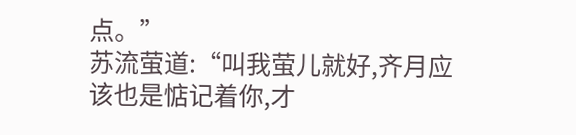点。”
苏流萤道:“叫我萤儿就好,齐月应该也是惦记着你,才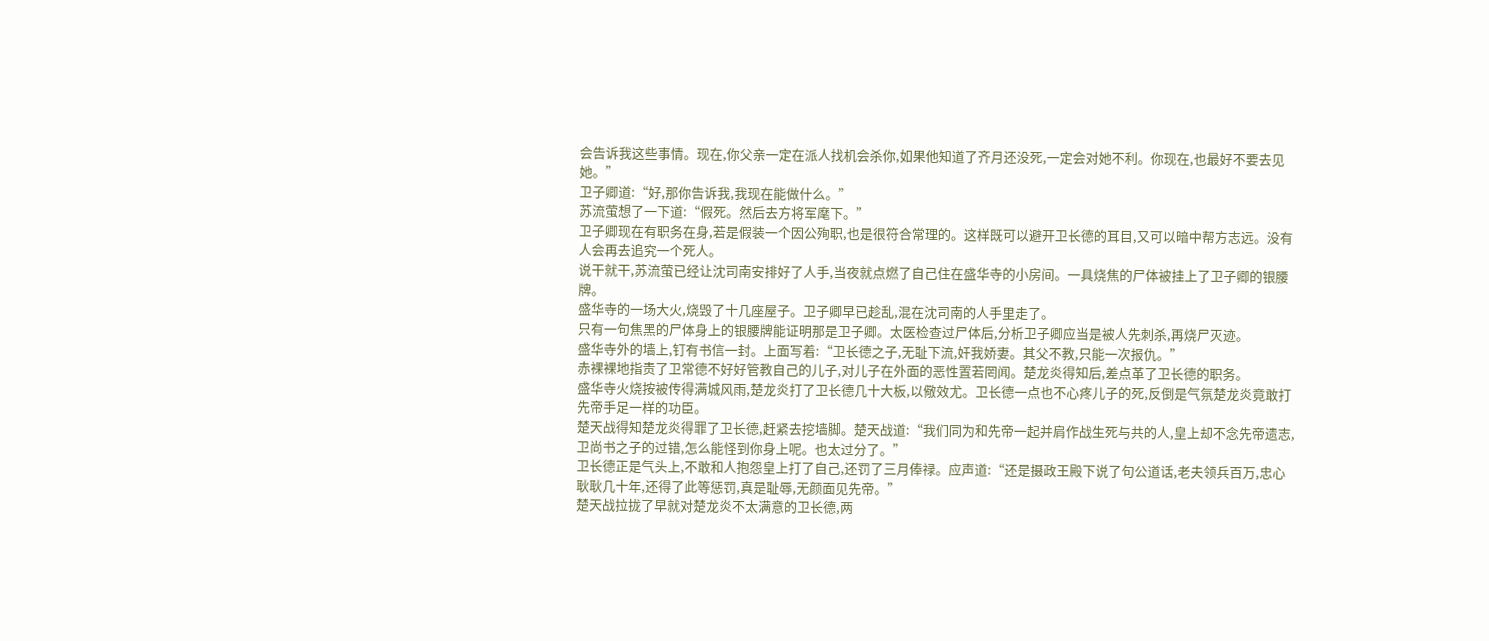会告诉我这些事情。现在,你父亲一定在派人找机会杀你,如果他知道了齐月还没死,一定会对她不利。你现在,也最好不要去见她。”
卫子卿道:“好,那你告诉我,我现在能做什么。”
苏流萤想了一下道:“假死。然后去方将军麾下。”
卫子卿现在有职务在身,若是假装一个因公殉职,也是很符合常理的。这样既可以避开卫长德的耳目,又可以暗中帮方志远。没有人会再去追究一个死人。
说干就干,苏流萤已经让沈司南安排好了人手,当夜就点燃了自己住在盛华寺的小房间。一具烧焦的尸体被挂上了卫子卿的银腰牌。
盛华寺的一场大火,烧毁了十几座屋子。卫子卿早已趁乱,混在沈司南的人手里走了。
只有一句焦黑的尸体身上的银腰牌能证明那是卫子卿。太医检查过尸体后,分析卫子卿应当是被人先刺杀,再烧尸灭迹。
盛华寺外的墙上,钉有书信一封。上面写着:“卫长德之子,无耻下流,奸我娇妻。其父不教,只能一次报仇。”
赤裸裸地指责了卫常德不好好管教自己的儿子,对儿子在外面的恶性置若罔闻。楚龙炎得知后,差点革了卫长德的职务。
盛华寺火烧按被传得满城风雨,楚龙炎打了卫长德几十大板,以儆效尤。卫长德一点也不心疼儿子的死,反倒是气氛楚龙炎竟敢打先帝手足一样的功臣。
楚天战得知楚龙炎得罪了卫长德,赶紧去挖墙脚。楚天战道:“我们同为和先帝一起并肩作战生死与共的人,皇上却不念先帝遗志,卫尚书之子的过错,怎么能怪到你身上呢。也太过分了。”
卫长德正是气头上,不敢和人抱怨皇上打了自己,还罚了三月俸禄。应声道:“还是摄政王殿下说了句公道话,老夫领兵百万,忠心耿耿几十年,还得了此等惩罚,真是耻辱,无颜面见先帝。”
楚天战拉拢了早就对楚龙炎不太满意的卫长德,两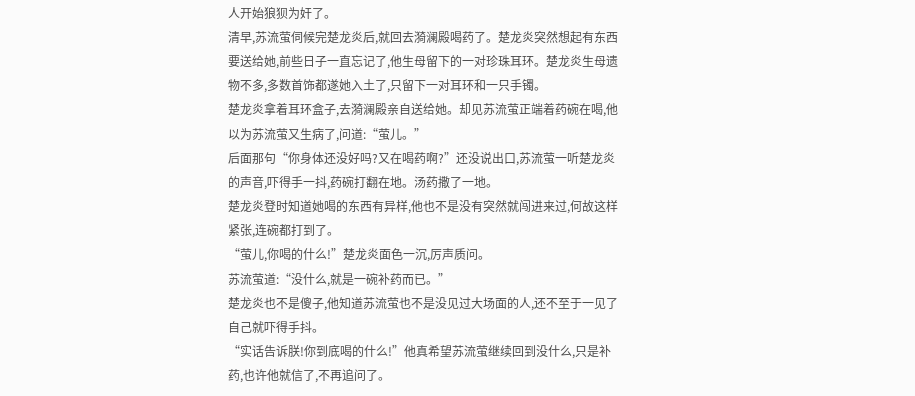人开始狼狈为奸了。
清早,苏流萤伺候完楚龙炎后,就回去漪澜殿喝药了。楚龙炎突然想起有东西要送给她,前些日子一直忘记了,他生母留下的一对珍珠耳环。楚龙炎生母遗物不多,多数首饰都遂她入土了,只留下一对耳环和一只手镯。
楚龙炎拿着耳环盒子,去漪澜殿亲自送给她。却见苏流萤正端着药碗在喝,他以为苏流萤又生病了,问道:“萤儿。”
后面那句“你身体还没好吗?又在喝药啊?”还没说出口,苏流萤一听楚龙炎的声音,吓得手一抖,药碗打翻在地。汤药撒了一地。
楚龙炎登时知道她喝的东西有异样,他也不是没有突然就闯进来过,何故这样紧张,连碗都打到了。
“萤儿,你喝的什么!”楚龙炎面色一沉,厉声质问。
苏流萤道:“没什么,就是一碗补药而已。”
楚龙炎也不是傻子,他知道苏流萤也不是没见过大场面的人,还不至于一见了自己就吓得手抖。
“实话告诉朕!你到底喝的什么!”他真希望苏流萤继续回到没什么,只是补药,也许他就信了,不再追问了。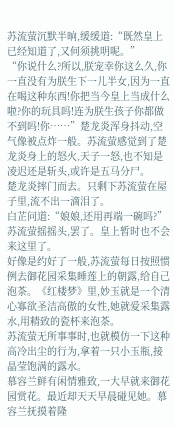苏流萤沉默半晌,缓缓道:“既然皇上已经知道了,又何须挑明呢。”
“你说什么?所以,朕宠幸你这么久,你一直没有为朕生下一儿半女,因为一直在喝这种东西!你把当今皇上当成什么啦?你的玩具吗!连为朕生孩子你都做不到吗!你……”楚龙炎浑身抖动,空气像被点炸一般。苏流萤感觉到了楚龙炎身上的怒火,天子一怒,也不知是凌迟还是斩头,或许是五马分尸。
楚龙炎摔门而去。只剩下苏流萤在屋子里,流不出一滴泪了。
白芷问道:“娘娘,还用再端一碗吗?”
苏流萤摇摇头,罢了。皇上暂时也不会来这里了。
好像是约好了一般,苏流萤每日按照惯例去御花园采集睡莲上的朝露,给自己泡茶。《红楼梦》里,妙玉就是一个清心寡欲圣洁高傲的女性,她就爱采集露水,用精致的瓷杯来泡茶。
苏流萤无所事事时,也就模仿一下这种高冷出尘的行为,拿着一只小玉瓶,接晶莹饱满的露水。
慕容兰鲜有闲情雅致,一大早就来御花园赏花。最近却天天早晨碰见她。慕容兰抚摸着隆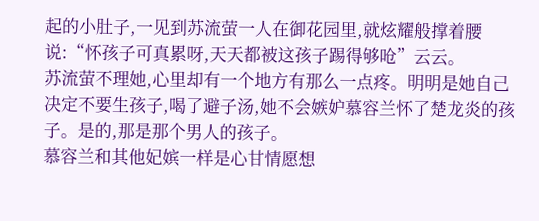起的小肚子,一见到苏流萤一人在御花园里,就炫耀般撑着腰说:“怀孩子可真累呀,天天都被这孩子踢得够呛”云云。
苏流萤不理她,心里却有一个地方有那么一点疼。明明是她自己决定不要生孩子,喝了避子汤,她不会嫉妒慕容兰怀了楚龙炎的孩子。是的,那是那个男人的孩子。
慕容兰和其他妃嫔一样是心甘情愿想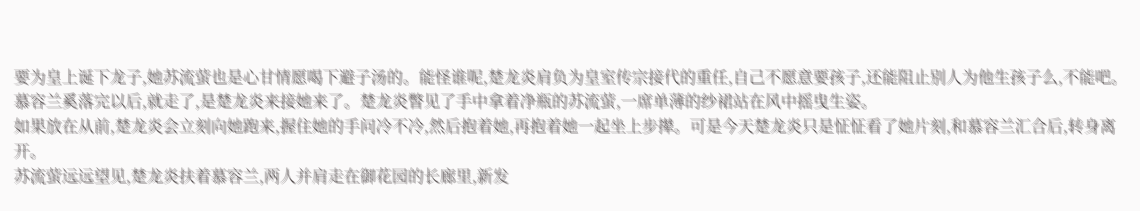要为皇上诞下龙子,她苏流萤也是心甘情愿喝下避子汤的。能怪谁呢,楚龙炎肩负为皇室传宗接代的重任,自己不愿意要孩子,还能阻止别人为他生孩子么,不能吧。
慕容兰奚落完以后,就走了,是楚龙炎来接她来了。楚龙炎瞥见了手中拿着净瓶的苏流萤,一席单薄的纱裙站在风中摇曳生姿。
如果放在从前,楚龙炎会立刻向她跑来,握住她的手问冷不冷,然后抱着她,再抱着她一起坐上步撵。可是今天楚龙炎只是怔怔看了她片刻,和慕容兰汇合后,转身离开。
苏流萤远远望见,楚龙炎扶着慕容兰,两人并肩走在御花园的长廊里,新发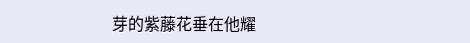芽的紫藤花垂在他耀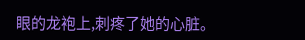眼的龙袍上,刺疼了她的心脏。